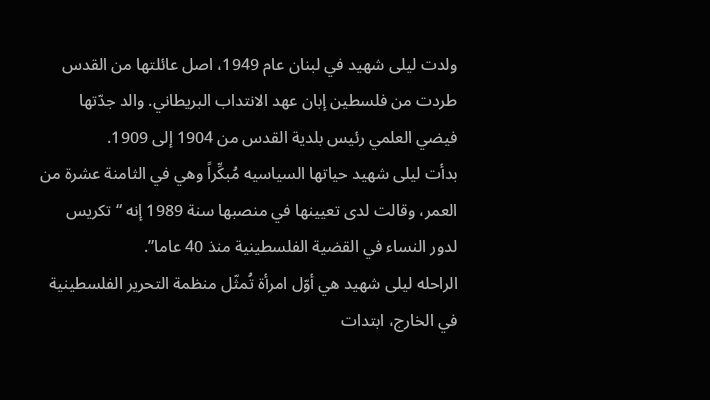ولدت ليلى شهيد في لبنان عام 1949، اصل عائلتها من القدس طردت من فلسطين إبان عهد الانتداب البريطاني. والد جدّتها فيضي العلمي رئيس بلدية القدس من 1904 إلى 1909.
بدأت ليلى شهيد حياتها السياسيه مُبكِّراً وهي في الثامنة عشرة من العمر، وقالت لدى تعيينها في منصبها سنة 1989 إنه “تكريس لدور النساء في القضية الفلسطينية منذ 40 عاما”.
الراحله ليلى شهيد هي أوّل امرأة تُمثّل منظمة التحرير الفلسطينية في الخارج، ابتدات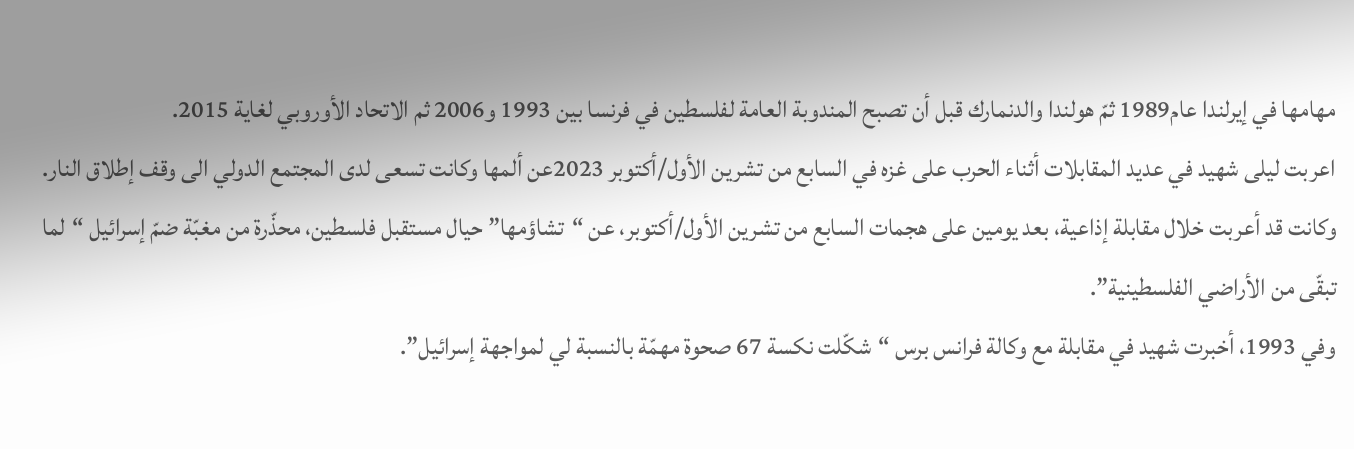مهامها في إيرلندا عام1989 ثمّ هولندا والدنمارك قبل أن تصبح المندوبة العامة لفلسطين في فرنسا بين 1993 و2006 ثم الاتحاد الأوروبي لغاية 2015.
اعربت ليلى شهيد في عديد المقابلات أثناء الحرب على غزه في السابع من تشرين الأول/أكتوبر 2023عن ألمها وكانت تسعى لدى المجتمع الدولي الى وقف إطلاق النار.
وكانت قد أعربت خلال مقابلة إذاعية، بعد يومين على هجمات السابع من تشرين الأول/أكتوبر، عن “تشاؤمها” حيال مستقبل فلسطين، محذّرة من مغبّة ضمّ إسرائيل “لما تبقّى من الأراضي الفلسطينية”.
وفي 1993، أخبرت شهيد في مقابلة مع وكالة فرانس برس “شكّلت نكسة 67 صحوة مهمّة بالنسبة لي لمواجهة إسرائيل”.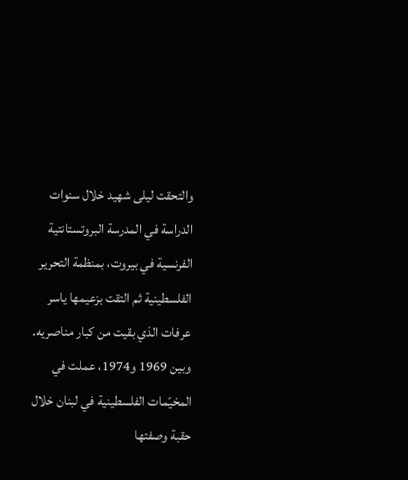والتحقت ليلى شهيد خلال سنوات الدراسة في المدرسة البروتستانتية الفرنسية في بيروت، بمنظمة التحرير الفلسطينية ثم التقت بزعيمها ياسر عرفات الذي بقيت من كبار مناصريه.
وبين 1969 و1974، عملت في المخيّمات الفلسطينية في لبنان خلال حقبة وصفتها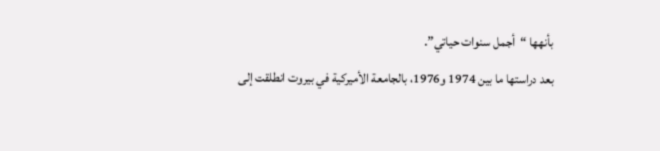بأنهها “أجمل سنوات حياتي”.
بعد دراستها ما بين 1974 و1976، بالجامعة الأميركية في بيروت انطلقت إلى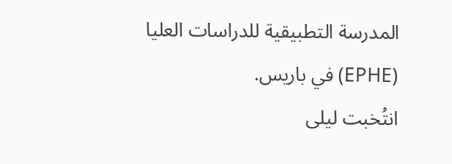المدرسة التطبيقية للدراسات العليا (EPHE) في باريس.
انتُخبت ليلى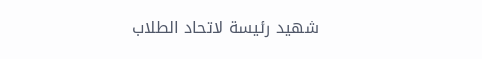شهيد رئيسة لاتحاد الطلاب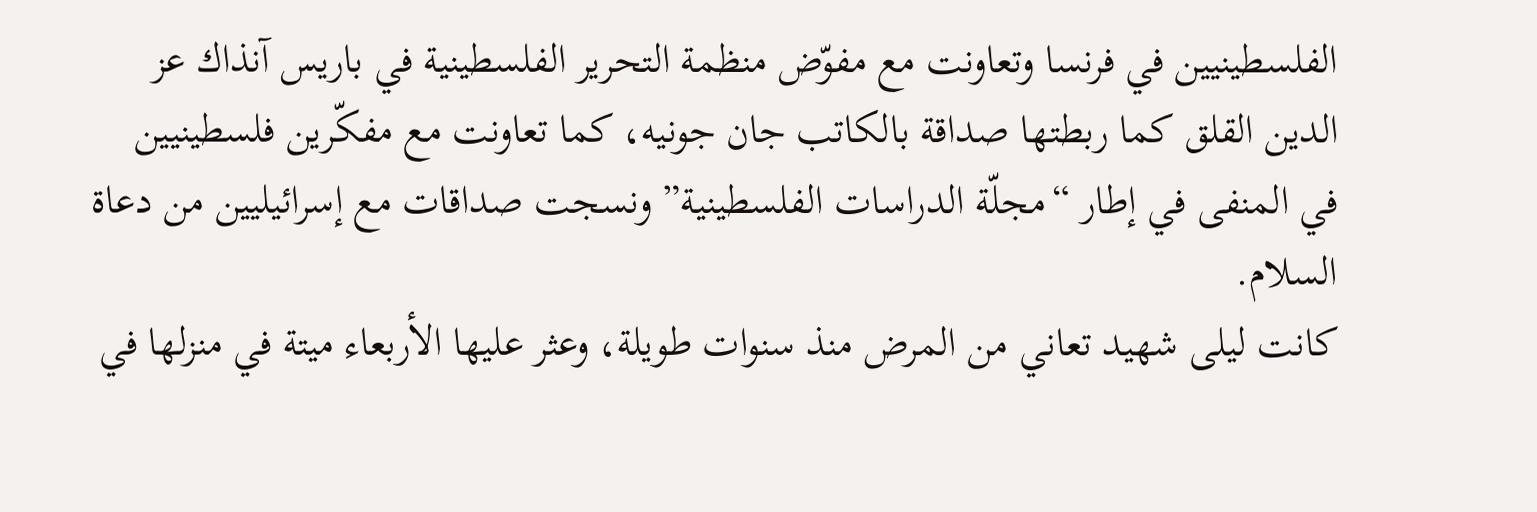الفلسطينيين في فرنسا وتعاونت مع مفوّض منظمة التحرير الفلسطينية في باريس آنذاك عز الدين القلق كما ربطتها صداقة بالكاتب جان جونيه، كما تعاونت مع مفكّرين فلسطينيين في المنفى في إطار “مجلّة الدراسات الفلسطينية” ونسجت صداقات مع إسرائيليين من دعاة السلام.
كانت ليلى شهيد تعاني من المرض منذ سنوات طويلة، وعثر عليها الأربعاء ميتة في منزلها في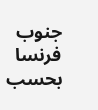جنوب فرنسا بحسب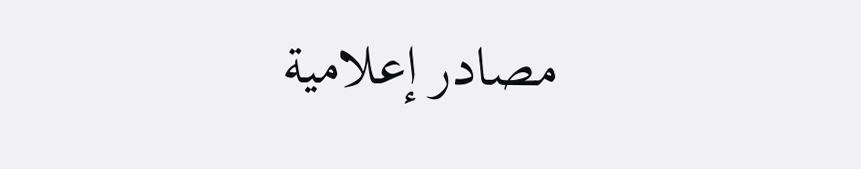مصادر إعلامية